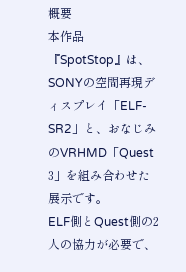概要
本作品『SpotStop』は、SONYの空間再現ディスプレイ「ELF-SR2」と、おなじみのVRHMD「Quest 3」を組み合わせた展示です。
ELF側とQuest側の2人の協力が必要で、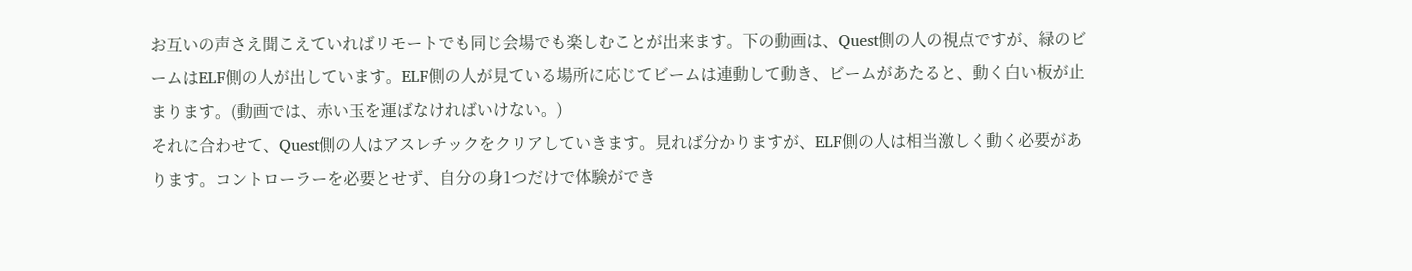お互いの声さえ聞こえていればリモートでも同じ会場でも楽しむことが出来ます。下の動画は、Quest側の人の視点ですが、緑のビームはELF側の人が出しています。ELF側の人が見ている場所に応じてビームは連動して動き、ビームがあたると、動く白い板が止まります。(動画では、赤い玉を運ばなければいけない。)
それに合わせて、Quest側の人はアスレチックをクリアしていきます。見れば分かりますが、ELF側の人は相当激しく動く必要があります。コントローラーを必要とせず、自分の身1つだけで体験ができ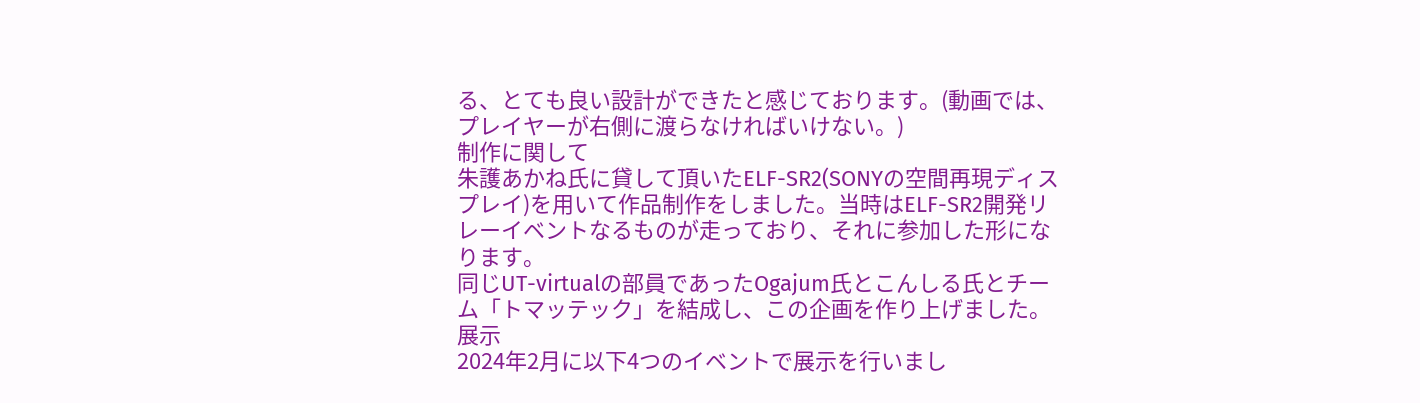る、とても良い設計ができたと感じております。(動画では、プレイヤーが右側に渡らなければいけない。)
制作に関して
朱護あかね氏に貸して頂いたELF-SR2(SONYの空間再現ディスプレイ)を用いて作品制作をしました。当時はELF-SR2開発リレーイベントなるものが走っており、それに参加した形になります。
同じUT-virtualの部員であったOgajum氏とこんしる氏とチーム「トマッテック」を結成し、この企画を作り上げました。
展示
2024年2月に以下4つのイベントで展示を行いまし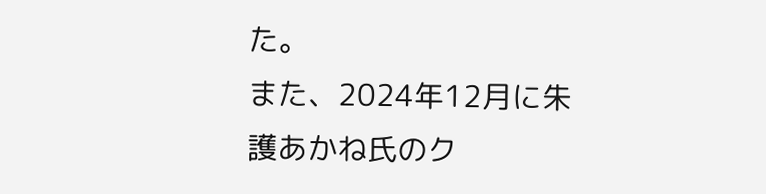た。
また、2024年12月に朱護あかね氏のク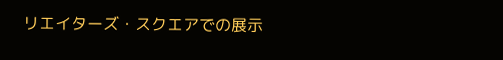リエイターズ・スクエアでの展示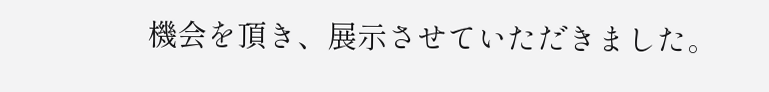機会を頂き、展示させていただきました。